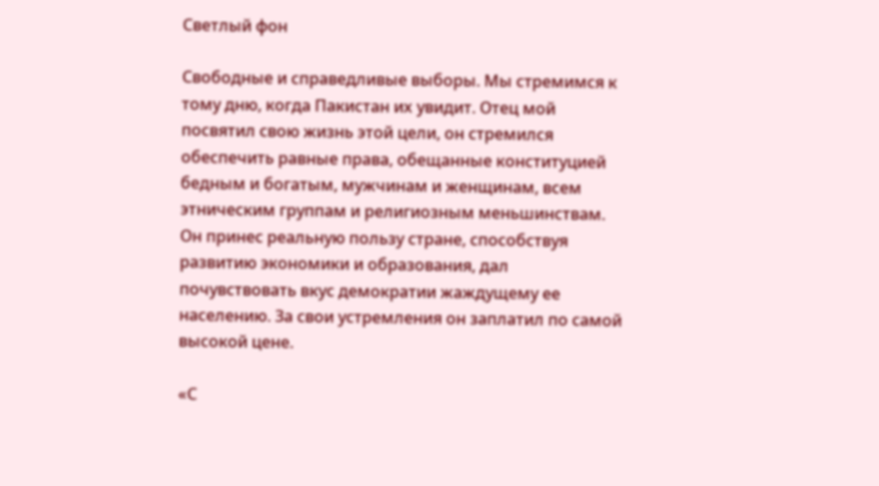Светлый фон

Свободные и справедливые выборы. Мы стремимся к тому дню, когда Пакистан их увидит. Отец мой посвятил свою жизнь этой цели, он стремился обеспечить равные права, обещанные конституцией бедным и богатым, мужчинам и женщинам, всем этническим группам и религиозным меньшинствам. Он принес реальную пользу стране, способствуя развитию экономики и образования, дал почувствовать вкус демократии жаждущему ее населению. За свои устремления он заплатил по самой высокой цене.

«С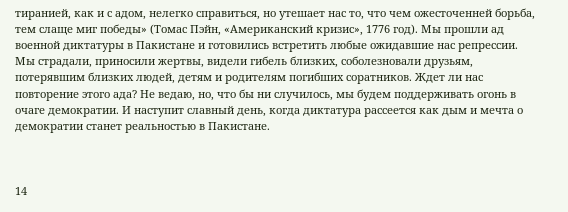тиранией, как и с адом, нелегко справиться, но утешает нас то, что чем ожесточенней борьба, тем слаще миг победы» (Томас Пэйн, «Американский кризис», 1776 год). Мы прошли ад военной диктатуры в Пакистане и готовились встретить любые ожидавшие нас репрессии. Мы страдали, приносили жертвы, видели гибель близких, соболезновали друзьям, потерявшим близких людей, детям и родителям погибших соратников. Ждет ли нас повторение этого ада? Не ведаю, но, что бы ни случилось, мы будем поддерживать огонь в очаге демократии. И наступит славный день, когда диктатура рассеется как дым и мечта о демократии станет реальностью в Пакистане.



14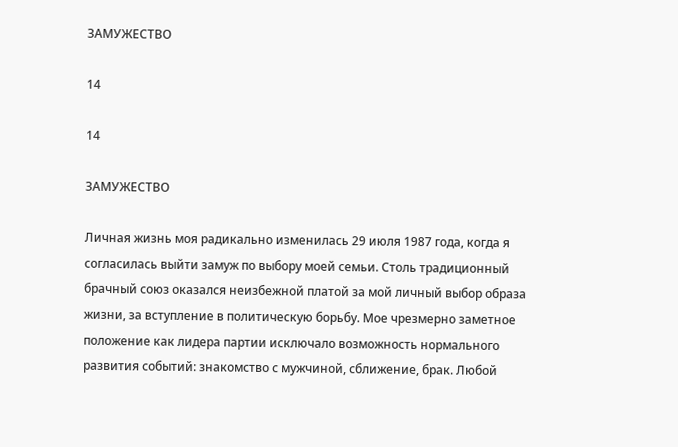ЗАМУЖЕСТВО

14

14

ЗАМУЖЕСТВО

Личная жизнь моя радикально изменилась 29 июля 1987 года, когда я согласилась выйти замуж по выбору моей семьи. Столь традиционный брачный союз оказался неизбежной платой за мой личный выбор образа жизни, за вступление в политическую борьбу. Мое чрезмерно заметное положение как лидера партии исключало возможность нормального развития событий: знакомство с мужчиной, сближение, брак. Любой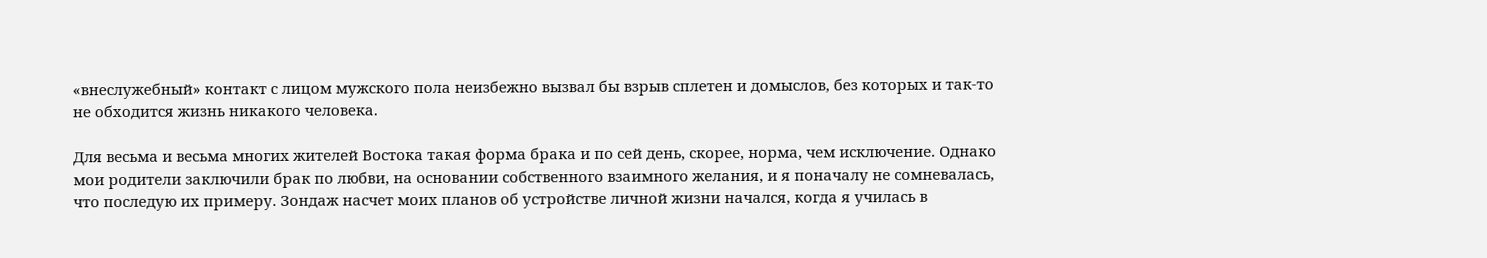«внеслужебный» контакт с лицом мужского пола неизбежно вызвал бы взрыв сплетен и домыслов, без которых и так-то не обходится жизнь никакого человека.

Для весьма и весьма многих жителей Востока такая форма брака и по сей день, скорее, норма, чем исключение. Однако мои родители заключили брак по любви, на основании собственного взаимного желания, и я поначалу не сомневалась, что последую их примеру. Зондаж насчет моих планов об устройстве личной жизни начался, когда я училась в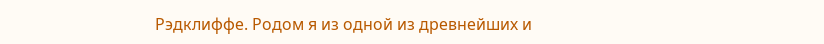Рэдклиффе. Родом я из одной из древнейших и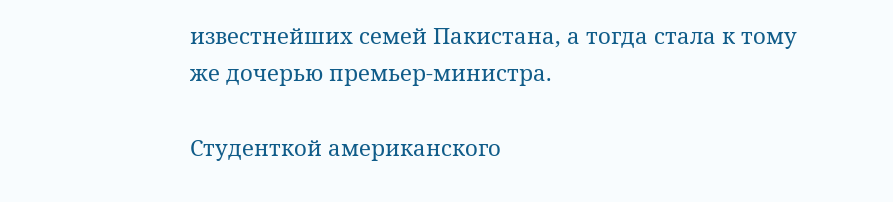известнейших семей Пакистана, а тогда стала к тому же дочерью премьер-министра.

Студенткой американского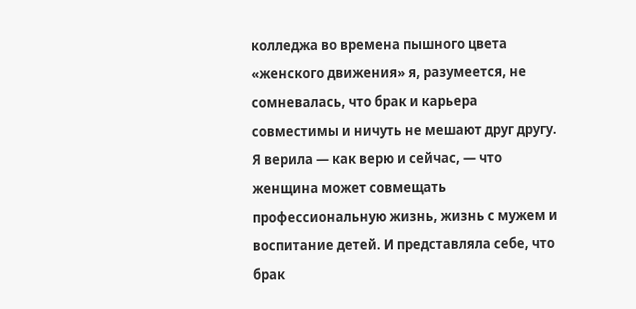колледжа во времена пышного цвета «женского движения» я, разумеется, не сомневалась, что брак и карьера совместимы и ничуть не мешают друг другу. Я верила — как верю и сейчас, — что женщина может совмещать профессиональную жизнь, жизнь с мужем и воспитание детей. И представляла себе, что брак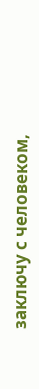заключу с человеком,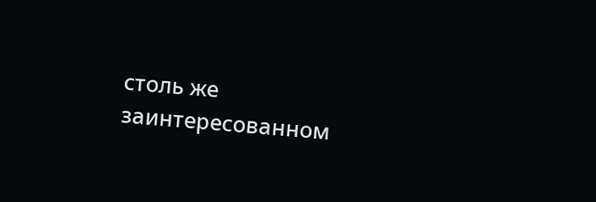столь же заинтересованном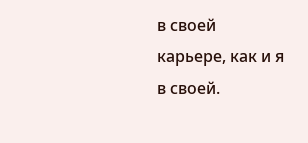в своей карьере, как и я в своей.